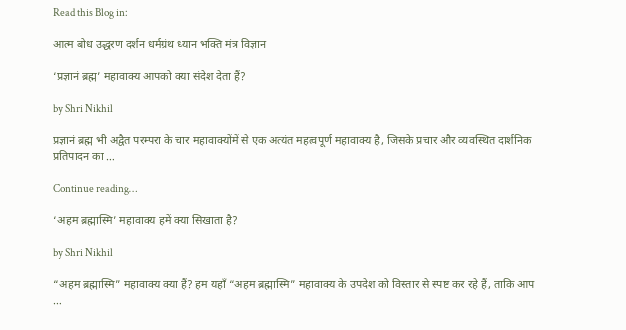Read this Blog in:

आत्म बोध उद्धरण दर्शन धर्मग्रंथ ध्यान भक्ति मंत्र विज्ञान

‘प्रज्ञानं ब्रह्म’ महावाक्य आपको क्या संदेश देता हैं?

by Shri Nikhil

प्रज्ञानं ब्रह्म भी अद्वैत परम्परा के चार महावाक्योंमें से एक अत्यंत महत्वपूर्ण महावाक्य है, जिसके प्रचार और व्यवस्थित दार्शनिक प्रतिपादन का …

Continue reading…

‘अहम ब्रह्मास्मि’ महावाक्य हमें क्या सिखाता है?

by Shri Nikhil

“अहम ब्रह्मास्मि” महावाक्य क्या हैं? हम यहाँ “अहम ब्रह्मास्मि” महावाक्य के उपदेश को विस्तार से स्पष्ट कर रहे हैं, ताकि आप …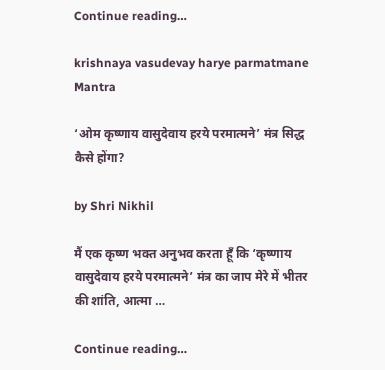Continue reading…

krishnaya vasudevay harye parmatmane Mantra

‘ओम कृष्णाय वासुदेवाय हरये परमात्मने’ मंत्र सिद्ध कैसे होंगा?

by Shri Nikhil

मैं एक कृष्ण भक्त अनुभव करता हूँ कि ‘कृष्णाय वासुदेवाय हरये परमात्मने’ मंत्र का जाप मेरे में भीतर की शांति, आत्मा …

Continue reading…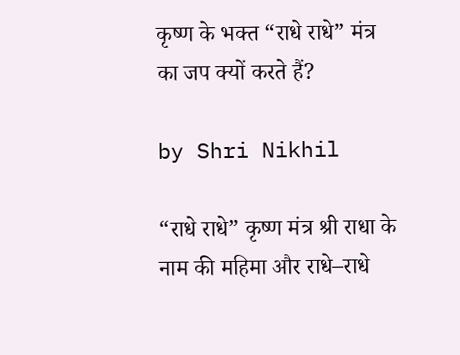कृष्ण के भक्त “राधे राधे” मंत्र का जप क्यों करते हैं?

by Shri Nikhil

“राधे राधे” कृष्ण मंत्र श्री राधा के नाम की महिमा और राधे–राधे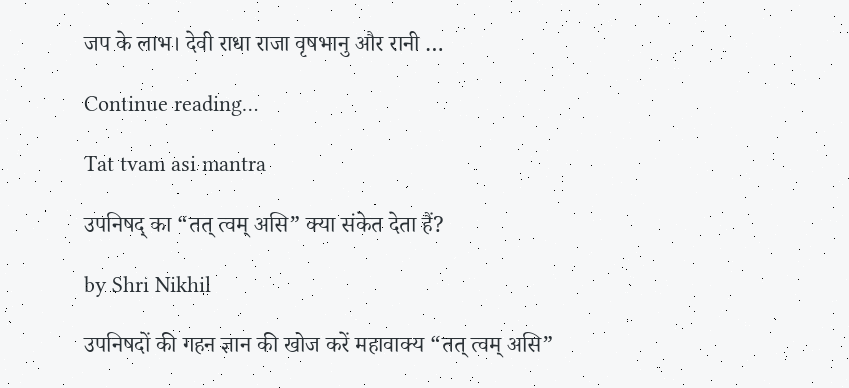जप के लाभ। देवी राधा राजा वृषभानु और रानी …

Continue reading…

Tat tvam asi mantra

उपनिषद् का “तत् त्वम् असि” क्या संकेत देता हैं?

by Shri Nikhil

उपनिषदों की गहन ज्ञान की खोज करें महावाक्य “तत् त्वम् असि”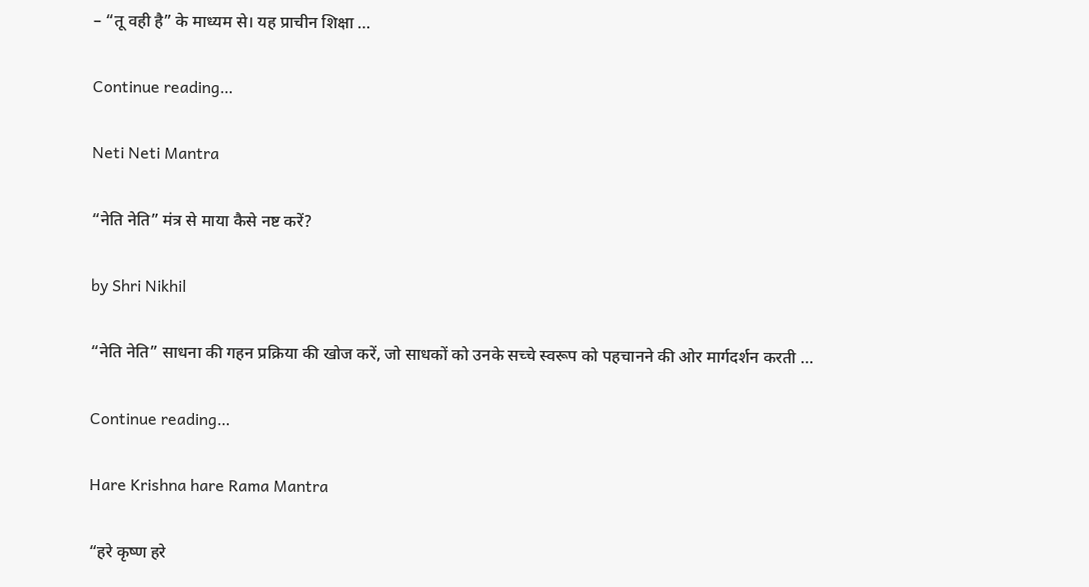– “तू वही है” के माध्यम से। यह प्राचीन शिक्षा …

Continue reading…

Neti Neti Mantra

“नेति नेति” मंत्र से माया कैसे नष्ट करें?

by Shri Nikhil

“नेति नेति” साधना की गहन प्रक्रिया की खोज करें, जो साधकों को उनके सच्चे स्वरूप को पहचानने की ओर मार्गदर्शन करती …

Continue reading…

Hare Krishna hare Rama Mantra

“हरे कृष्ण हरे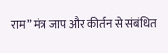राम” मंत्र जाप और कीर्तन से संबंधित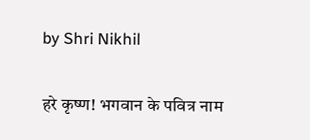by Shri Nikhil

हरे कृष्ण! भगवान के पवित्र नाम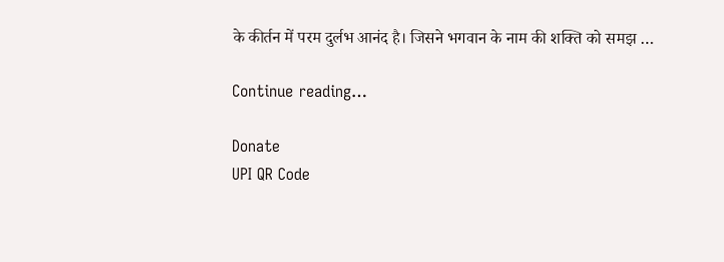के कीर्तन में परम दुर्लभ आनंद है। जिसने भगवान के नाम की शक्ति को समझ …

Continue reading…

Donate
UPI QR Code